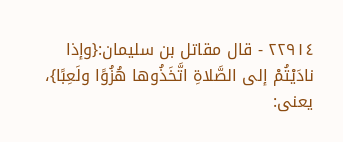٢٢٩١٤ - قال مقاتل بن سليمان:{وإذا نادَيْتُمْ إلى الصَّلاةِ اتَّخَذُوها هُزُوًا ولَعِبًا}، يعنى: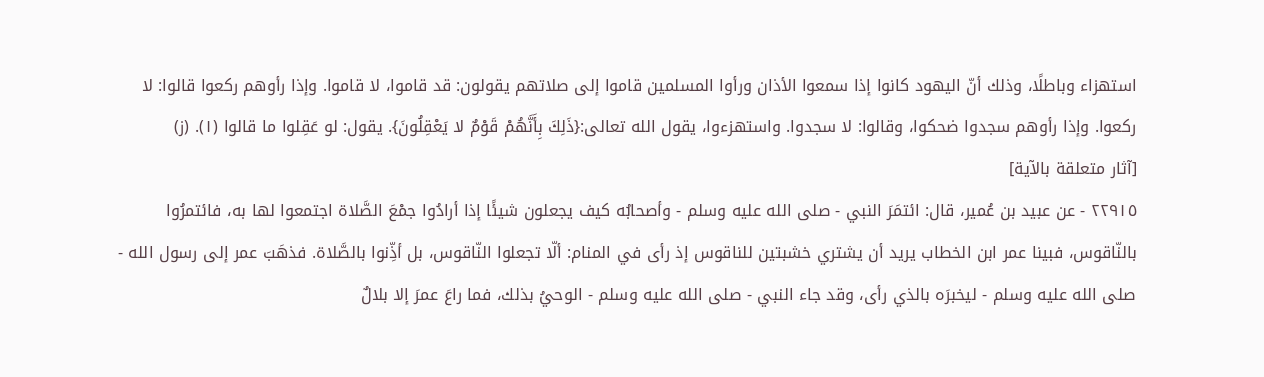استهزاء وباطلًا، وذلك أنّ اليهود كانوا إذا سمعوا الأذان ورأوا المسلمين قاموا إلى صلاتهم يقولون: قد قاموا، لا قاموا. وإذا رأوهم ركعوا قالوا: لا ركعوا. وإذا رأوهم سجدوا ضحكوا، وقالوا: لا سجدوا. واستهزءوا، يقول الله تعالى:{ذَلِكَ بِأَنَّهُمْ قَوْمٌ لا يَعْقِلُونَ}. يقول: لو عَقِلوا ما قالوا (١). (ز)
[آثار متعلقة بالآية]
٢٢٩١٥ - عن عبيد بن عُمير، قال: ائتمَرَ النبي - صلى الله عليه وسلم - وأصحابُه كيف يجعلون شيئًا إذا أرادُوا جمْعَ الصَّلاة اجتمعوا لها به، فائتمرُوا بالنّاقوس، فبينا عمر ابن الخطاب يريد أن يشتري خشبتين للناقوس إذ رأى في المنام: ألّا تجعلوا النّاقوس، بل أذِّنوا بالصَّلاة. فذهَبَ عمر إلى رسول الله - صلى الله عليه وسلم - ليخبرَه بالذي رأى، وقد جاء النبي - صلى الله عليه وسلم - الوحيُ بذلك، فما راعَ عمرَ إلا بلالٌ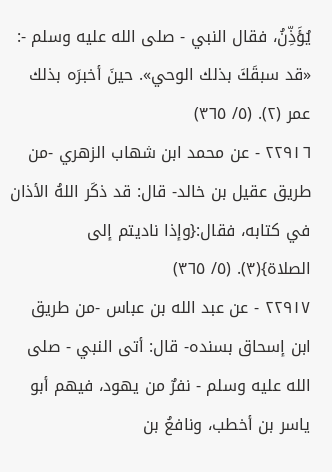يُؤَذِّنُ، فقال النبي - صلى الله عليه وسلم -: «قد سبقَكَ بذلك الوحي». حينَ أخبرَه بذلك عمر (٢). (٥/ ٣٦٥)
٢٢٩١٦ - عن محمد ابن شهاب الزهري -من طريق عقيل بن خالد- قال: قد ذكَر اللهُ الأذان في كتابه، فقال:{وإذا ناديتم إلى الصلاة}(٣). (٥/ ٣٦٥)
٢٢٩١٧ - عن عبد الله بن عباس -من طريق ابن إسحاق بسنده- قال: أتى النبي - صلى الله عليه وسلم - نفرٌ من يهود، فيهم أبو ياسر بن أخطب، ونافعُ بن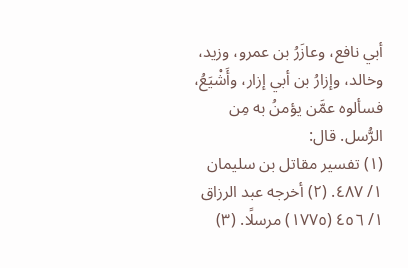أبي نافع، وعازَرُ بن عمرو، وزيد، وخالد، وإزارُ بن أبي إزار، وأَشْيَعُ، فسألوه عمَّن يؤمنُ به مِن الرُّسل. قال:
(١) تفسير مقاتل بن سليمان ١/ ٤٨٧. (٢) أخرجه عبد الرزاق ١/ ٤٥٦ (١٧٧٥) مرسلًا. (٣)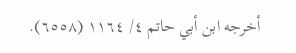أخرجه ابن أبي حاتم ٤/ ١١٦٤ (٦٥٥٨).